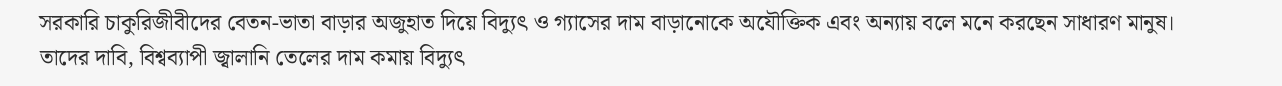সরকারি চাকুরিজীবীদের বেতন-ভাতা বাড়ার অজুহাত দিয়ে বিদ্যুৎ ও গ্যাসের দাম বাড়ানোকে অযৌক্তিক এবং অন্যায় বলে মনে করছেন সাধারণ মানুষ।
তাদের দাবি, বিশ্বব্যাপী জ্বালানি তেলের দাম কমায় বিদ্যুৎ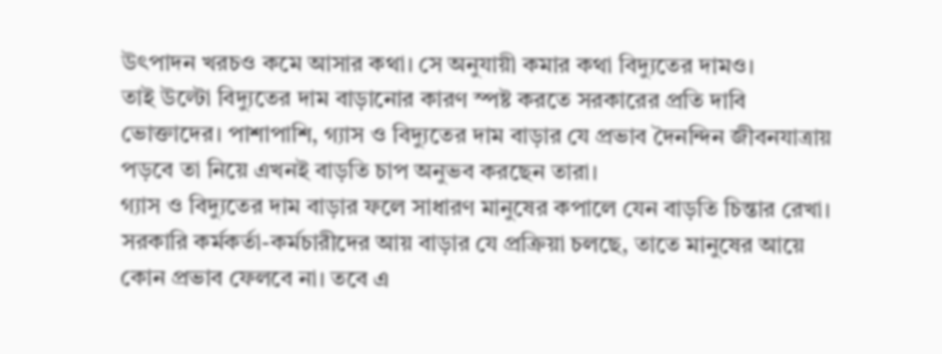উৎপাদন খরচও কমে আসার কথা। সে অনুযায়ী কমার কথা বিদ্যুতের দামও।
তাই উল্টো বিদ্যুতের দাম বাড়ানোর কারণ স্পষ্ট করতে সরকারের প্রতি দাবি ভোক্তাদের। পাশাপাশি, গ্যাস ও বিদ্যুতের দাম বাড়ার যে প্রভাব দৈনন্দিন জীবনযাত্রায় পড়বে তা নিয়ে এখনই বাড়তি চাপ অনুভব করছেন তারা।
গ্যাস ও বিদ্যুতের দাম বাড়ার ফলে সাধারণ মানুষের কপালে যেন বাড়তি চিন্তার রেখা। সরকারি কর্মকর্তা-কর্মচারীদের আয় বাড়ার যে প্রক্রিয়া চলছে, তাতে মানুষের আয়ে কোন প্রভাব ফেলবে না। তবে এ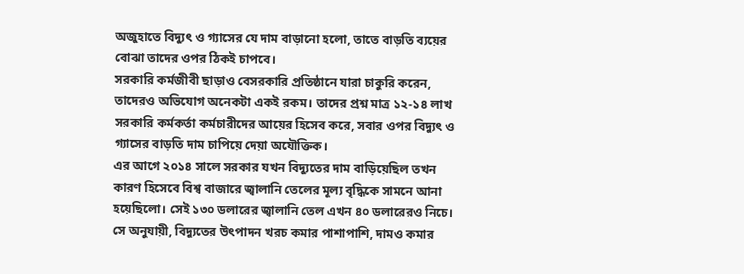অজুহাতে বিদ্যুৎ ও গ্যাসের যে দাম বাড়ানো হলো, তাতে বাড়তি ব্যয়ের বোঝা তাদের ওপর ঠিকই চাপবে।
সরকারি কর্মজীবী ছাড়াও বেসরকারি প্রতিষ্ঠানে যারা চাকুরি করেন, তাদেরও অভিযোগ অনেকটা একই রকম। তাদের প্রশ্ন মাত্র ১২-১৪ লাখ সরকারি কর্মকর্তা কর্মচারীদের আয়ের হিসেব করে, সবার ওপর বিদ্যুৎ ও গ্যাসের বাড়তি দাম চাপিয়ে দেয়া অযৌক্তিক।
এর আগে ২০১৪ সালে সরকার যখন বিদ্যুতের দাম বাড়িয়েছিল তখন কারণ হিসেবে বিশ্ব বাজারে জ্বালানি তেলের মূল্য বৃদ্ধিকে সামনে আনা হয়েছিলো। সেই ১৩০ ডলারের জ্বালানি তেল এখন ৪০ ডলারেরও নিচে। সে অনুযায়ী, বিদ্যুতের উৎপাদন খরচ কমার পাশাপাশি, দামও কমার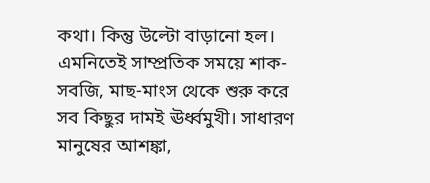কথা। কিন্তু উল্টো বাড়ানো হল।
এমনিতেই সাম্প্রতিক সময়ে শাক-সবজি, মাছ-মাংস থেকে শুরু করে সব কিছুর দামই ঊর্ধ্বমুখী। সাধারণ মানুষের আশঙ্কা,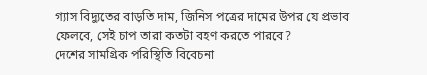গ্যাস বিদ্যুতের বাড়তি দাম, জিনিস পত্রের দামের উপর যে প্রভাব ফেলবে, সেই চাপ তারা কতটা বহণ করতে পারবে?
দেশের সামগ্রিক পরিস্থিতি বিবেচনা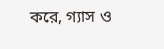করে, গ্যাস ও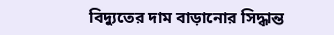বিদ্যুতের দাম বাড়ানোর সিদ্ধান্ত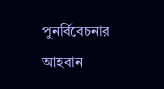পুনর্বিবেচনার আহবান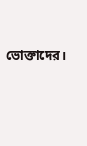ভোক্তাদের।